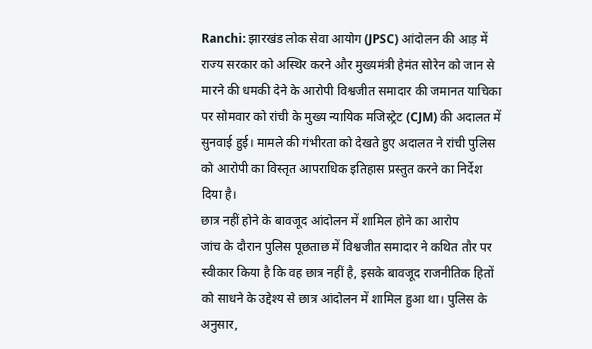Ranchi: झारखंड लोक सेवा आयोग (JPSC) आंदोलन की आड़ में राज्य सरकार को अस्थिर करने और मुख्यमंत्री हेमंत सोरेन को जान से मारने की धमकी देने के आरोपी विश्वजीत समादार की जमानत याचिका पर सोमवार को रांची के मुख्य न्यायिक मजिस्ट्रेट (CJM) की अदालत में सुनवाई हुई। मामले की गंभीरता को देखते हुए अदालत ने रांची पुलिस को आरोपी का विस्तृत आपराधिक इतिहास प्रस्तुत करने का निर्देश दिया है।
छात्र नहीं होने के बावजूद आंदोलन में शामिल होने का आरोप
जांच के दौरान पुलिस पूछताछ में विश्वजीत समादार ने कथित तौर पर स्वीकार किया है कि वह छात्र नहीं है, इसके बावजूद राजनीतिक हितों को साधने के उद्देश्य से छात्र आंदोलन में शामिल हुआ था। पुलिस के अनुसार,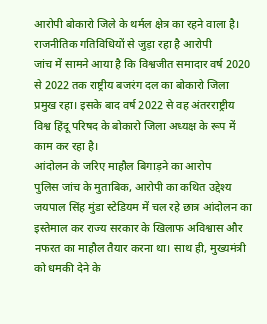आरोपी बोकारो जिले के थर्मल क्षेत्र का रहने वाला है।
राजनीतिक गतिविधियों से जुड़ा रहा है आरोपी
जांच में सामने आया है कि विश्वजीत समादार वर्ष 2020 से 2022 तक राष्ट्रीय बजरंग दल का बोकारो जिला प्रमुख रहा। इसके बाद वर्ष 2022 से वह अंतरराष्ट्रीय विश्व हिंदू परिषद के बोकारो जिला अध्यक्ष के रूप में काम कर रहा है।
आंदोलन के जरिए माहौल बिगाड़ने का आरोप
पुलिस जांच के मुताबिक, आरोपी का कथित उद्देश्य जयपाल सिंह मुंडा स्टेडियम में चल रहे छात्र आंदोलन का इस्तेमाल कर राज्य सरकार के खिलाफ अविश्वास और नफरत का माहौल तैयार करना था। साथ ही, मुख्यमंत्री को धमकी देने के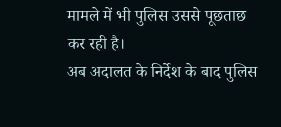मामले में भी पुलिस उससे पूछताछ कर रही है।
अब अदालत के निर्देश के बाद पुलिस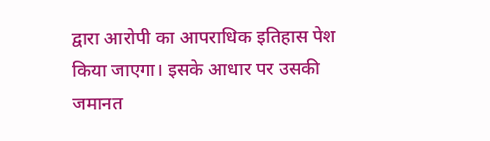द्वारा आरोपी का आपराधिक इतिहास पेश किया जाएगा। इसके आधार पर उसकी जमानत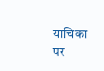याचिका पर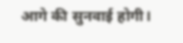आगे की सुनवाई होगी।